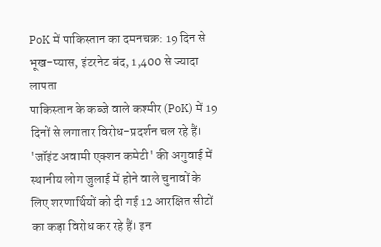PoK में पाकिस्तान का दमनचक्र: 19 दिन से भूख-प्यास, इंटरनेट बंद, 1,400 से ज्यादा लापता
पाकिस्तान के कब्जे वाले कश्मीर (PoK) में 19 दिनों से लगातार विरोध-प्रदर्शन चल रहे हैं। 'जॉइंट अवामी एक्शन कमेटी' की अगुवाई में स्थानीय लोग जुलाई में होने वाले चुनावों के लिए शरणार्थियों को दी गई 12 आरक्षित सीटों का कड़ा विरोध कर रहे हैं। इन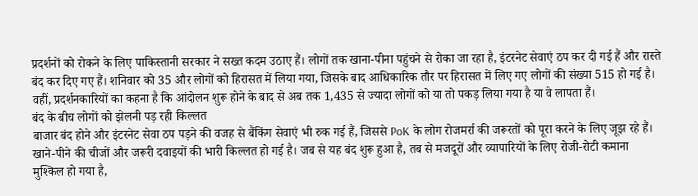प्रदर्शनों को रोकने के लिए पाकिस्तानी सरकार ने सख्त कदम उठाए हैं। लोगों तक खाना-पीना पहुंचने से रोका जा रहा है, इंटरनेट सेवाएं ठप कर दी गई हैं और रास्ते बंद कर दिए गए हैं। शनिवार को 35 और लोगों को हिरासत में लिया गया, जिसके बाद आधिकारिक तौर पर हिरासत में लिए गए लोगों की संख्या 515 हो गई है। वहीं, प्रदर्शनकारियों का कहना है कि आंदोलन शुरू होने के बाद से अब तक 1,435 से ज्यादा लोगों को या तो पकड़ लिया गया है या वे लापता हैं।
बंद के बीच लोगों को झेलनी पड़ रही किल्लत
बाजार बंद होने और इंटरनेट सेवा ठप पड़ने की वजह से बैंकिंग सेवाएं भी रुक गई हैं, जिससे PoK के लोग रोजमर्रा की जरूरतों को पूरा करने के लिए जूझ रहे हैं। खाने-पीने की चीजों और जरूरी दवाइयों की भारी किल्लत हो गई है। जब से यह बंद शुरू हुआ है, तब से मजदूरों और व्यापारियों के लिए रोजी-रोटी कमाना मुश्किल हो गया है,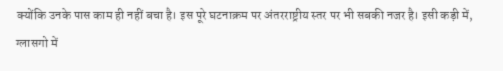क्योंकि उनके पास काम ही नहीं बचा है। इस पूरे घटनाक्रम पर अंतरराष्ट्रीय स्तर पर भी सबकी नजर है। इसी कड़ी में, ग्लासगो में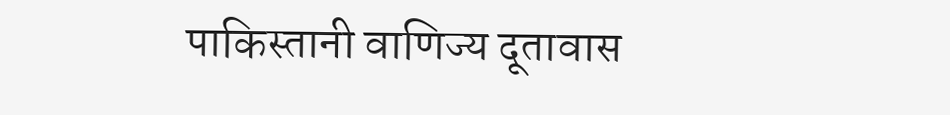पाकिस्तानी वाणिज्य दूतावास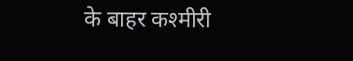के बाहर कश्मीरी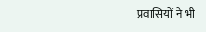प्रवासियों ने भी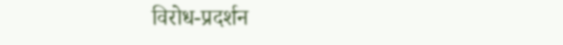विरोध-प्रदर्शन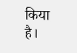किया है।